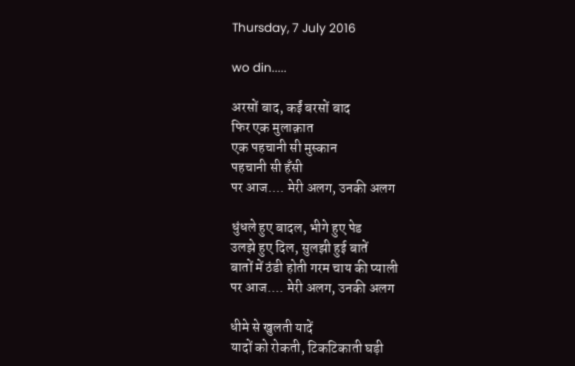Thursday, 7 July 2016

wo din.....

अरसों बाद, कईं बरसों बाद
फिर एक मुलाक़ात
एक पहचानी सी मुस्कान
पहचानी सी हँसी
पर आज.... मेरी अलग, उनकी अलग

धुंधले हुए बादल, भीगे हुए पेड
उलझे हुए दिल, सुलझी हुई बातें
बातों में ठंडी होती गरम चाय की प्याली
पर आज.... मेरी अलग, उनकी अलग

धीमे से खुलती यादें
यादों को रोकती, टिकटिकाती घड़ी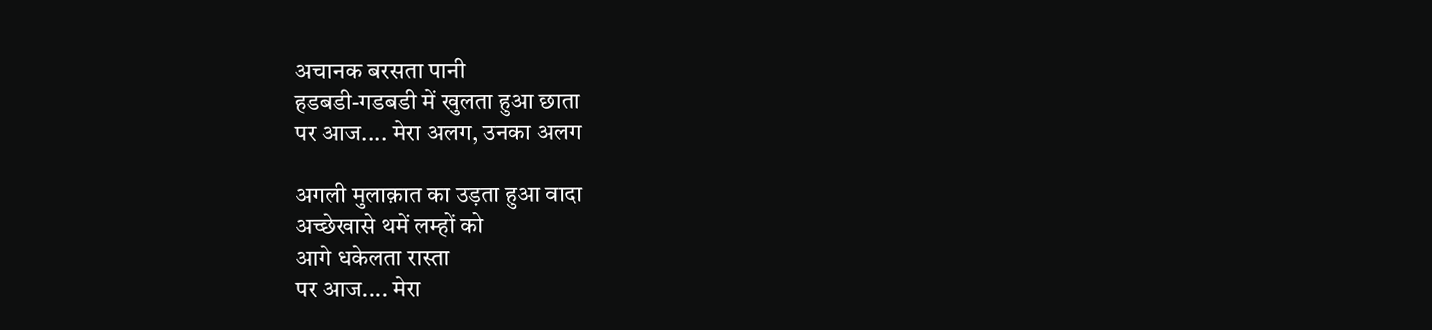अचानक बरसता पानी
हडबडी-गडबडी में खुलता हुआ छाता
पर आज.... मेरा अलग, उनका अलग

अगली मुलाक़ात का उड़ता हुआ वादा
अच्छेखासे थमें लम्हों को
आगे धकेलता रास्ता
पर आज.... मेरा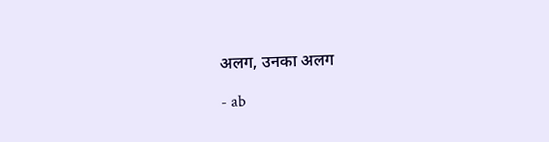अलग, उनका अलग

- ab